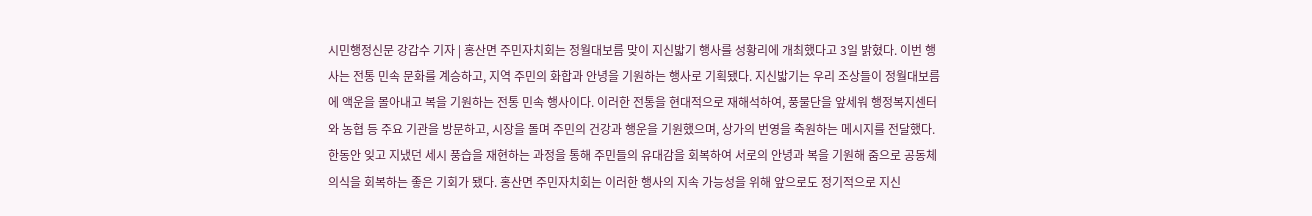시민행정신문 강갑수 기자 | 홍산면 주민자치회는 정월대보름 맞이 지신밟기 행사를 성황리에 개최했다고 3일 밝혔다. 이번 행사는 전통 민속 문화를 계승하고, 지역 주민의 화합과 안녕을 기원하는 행사로 기획됐다. 지신밟기는 우리 조상들이 정월대보름에 액운을 몰아내고 복을 기원하는 전통 민속 행사이다. 이러한 전통을 현대적으로 재해석하여, 풍물단을 앞세워 행정복지센터와 농협 등 주요 기관을 방문하고, 시장을 돌며 주민의 건강과 행운을 기원했으며, 상가의 번영을 축원하는 메시지를 전달했다. 한동안 잊고 지냈던 세시 풍습을 재현하는 과정을 통해 주민들의 유대감을 회복하여 서로의 안녕과 복을 기원해 줌으로 공동체 의식을 회복하는 좋은 기회가 됐다. 홍산면 주민자치회는 이러한 행사의 지속 가능성을 위해 앞으로도 정기적으로 지신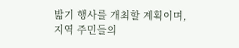밟기 행사를 개최할 계획이며, 지역 주민들의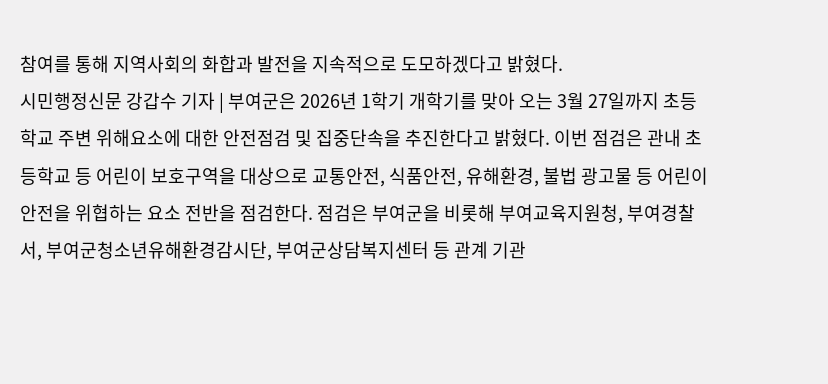참여를 통해 지역사회의 화합과 발전을 지속적으로 도모하겠다고 밝혔다.
시민행정신문 강갑수 기자 | 부여군은 2026년 1학기 개학기를 맞아 오는 3월 27일까지 초등학교 주변 위해요소에 대한 안전점검 및 집중단속을 추진한다고 밝혔다. 이번 점검은 관내 초등학교 등 어린이 보호구역을 대상으로 교통안전, 식품안전, 유해환경, 불법 광고물 등 어린이 안전을 위협하는 요소 전반을 점검한다. 점검은 부여군을 비롯해 부여교육지원청, 부여경찰서, 부여군청소년유해환경감시단, 부여군상담복지센터 등 관계 기관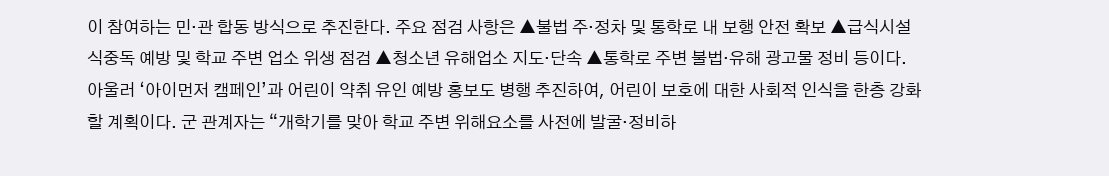이 참여하는 민·관 합동 방식으로 추진한다. 주요 점검 사항은 ▲불법 주·정차 및 통학로 내 보행 안전 확보 ▲급식시설 식중독 예방 및 학교 주변 업소 위생 점검 ▲청소년 유해업소 지도·단속 ▲통학로 주변 불법·유해 광고물 정비 등이다. 아울러 ‘아이먼저 캠페인’과 어린이 약취 유인 예방 홍보도 병행 추진하여, 어린이 보호에 대한 사회적 인식을 한층 강화할 계획이다. 군 관계자는 “개학기를 맞아 학교 주변 위해요소를 사전에 발굴·정비하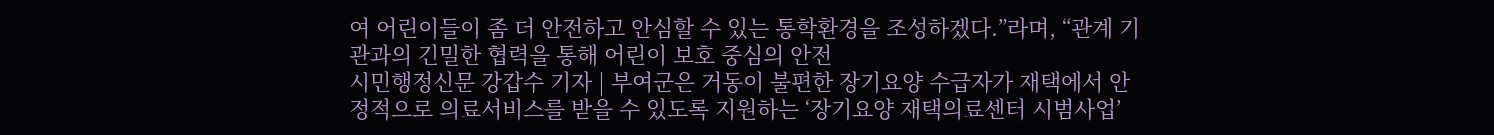여 어린이들이 좀 더 안전하고 안심할 수 있는 통학환경을 조성하겠다.”라며, “관계 기관과의 긴밀한 협력을 통해 어린이 보호 중심의 안전
시민행정신문 강갑수 기자 | 부여군은 거동이 불편한 장기요양 수급자가 재택에서 안정적으로 의료서비스를 받을 수 있도록 지원하는 ‘장기요양 재택의료센터 시범사업’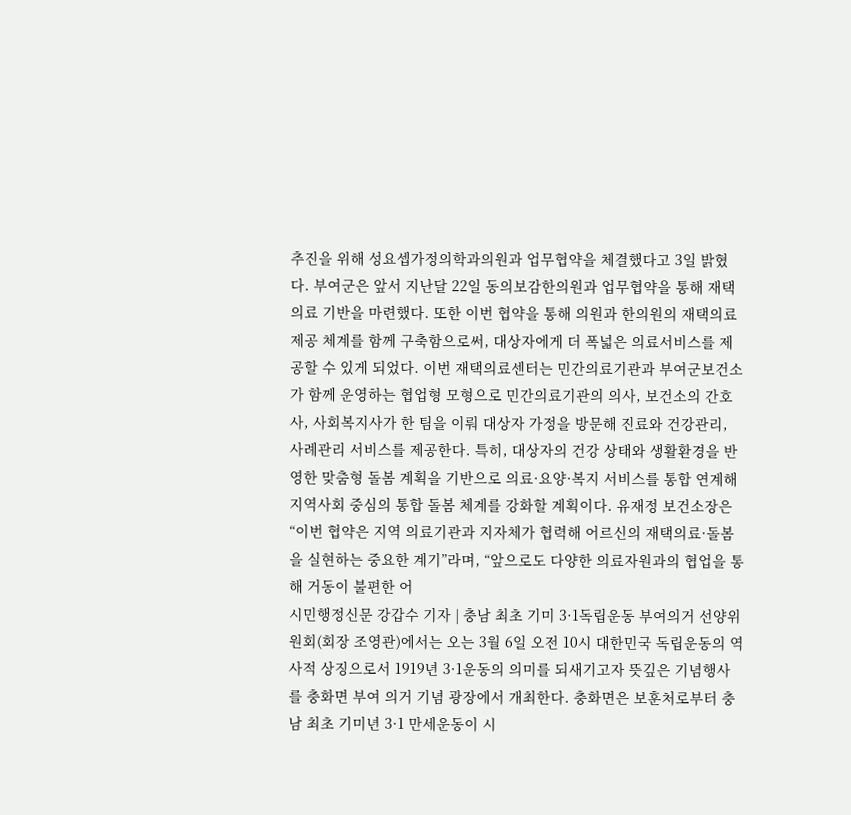추진을 위해 성요셉가정의학과의원과 업무협약을 체결했다고 3일 밝혔다. 부여군은 앞서 지난달 22일 동의보감한의원과 업무협약을 통해 재택의료 기반을 마련했다. 또한 이번 협약을 통해 의원과 한의원의 재택의료 제공 체계를 함께 구축함으로써, 대상자에게 더 폭넓은 의료서비스를 제공할 수 있게 되었다. 이번 재택의료센터는 민간의료기관과 부여군보건소가 함께 운영하는 협업형 모형으로 민간의료기관의 의사, 보건소의 간호사, 사회복지사가 한 팀을 이뤄 대상자 가정을 방문해 진료와 건강관리, 사례관리 서비스를 제공한다. 특히, 대상자의 건강 상태와 생활환경을 반영한 맞춤형 돌봄 계획을 기반으로 의료·요양·복지 서비스를 통합 연계해 지역사회 중심의 통합 돌봄 체계를 강화할 계획이다. 유재정 보건소장은 “이번 협약은 지역 의료기관과 지자체가 협력해 어르신의 재택의료·돌봄을 실현하는 중요한 계기”라며, “앞으로도 다양한 의료자원과의 협업을 통해 거동이 불편한 어
시민행정신문 강갑수 기자 | 충남 최초 기미 3·1독립운동 부여의거 선양위원회(회장 조영관)에서는 오는 3월 6일 오전 10시 대한민국 독립운동의 역사적 상징으로서 1919년 3·1운동의 의미를 되새기고자 뜻깊은 기념행사를 충화면 부여 의거 기념 광장에서 개최한다. 충화면은 보훈처로부터 충남 최초 기미년 3·1 만세운동이 시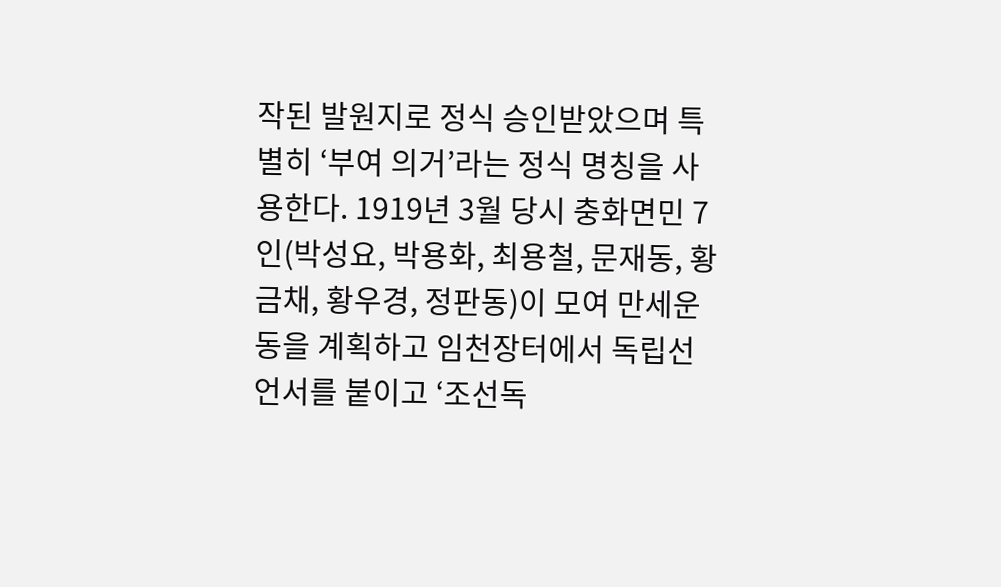작된 발원지로 정식 승인받았으며 특별히 ‘부여 의거’라는 정식 명칭을 사용한다. 1919년 3월 당시 충화면민 7인(박성요, 박용화, 최용철, 문재동, 황금채, 황우경, 정판동)이 모여 만세운동을 계획하고 임천장터에서 독립선언서를 붙이고 ‘조선독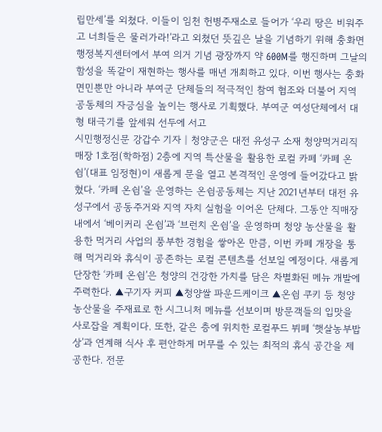립만세’를 외쳤다. 이들이 임천 헌병주재소로 들어가 ‘우리 땅은 비워주고 너희들은 물러가라!’라고 외쳤던 뜻깊은 날을 기념하기 위해 충화면 행정복지센터에서 부여 의거 기념 광장까지 약 600M를 행진하며 그날의 함성을 똑같이 재현하는 행사를 매년 개최하고 있다. 이번 행사는 충화면민뿐만 아니라 부여군 단체들의 적극적인 참여 협조와 더불어 지역 공동체의 자긍심을 높이는 행사로 기획했다. 부여군 여성단체에서 대형 태극기를 앞세워 선두에 서고
시민행정신문 강갑수 기자 | 청양군은 대전 유성구 소재 청양먹거리직매장 1호점(학하점) 2층에 지역 특산물을 활용한 로컬 카페 ‘카페 온쉼’(대표 임정현)이 새롭게 문을 열고 본격적인 운영에 들어갔다고 밝혔다. ‘카페 온쉼’을 운영하는 온쉼공동체는 지난 2021년부터 대전 유성구에서 공동주거와 지역 자치 실험을 이어온 단체다. 그동안 직매장 내에서 ‘베이커리 온쉼’과 ‘브런치 온쉼’을 운영하며 청양 농산물을 활용한 먹거리 사업의 풍부한 경험을 쌓아온 만큼, 이번 카페 개장을 통해 먹거리와 휴식이 공존하는 로컬 콘텐츠를 선보일 예정이다. 새롭게 단장한 ‘카페 온쉼’은 청양의 건강한 가치를 담은 차별화된 메뉴 개발에 주력한다. ▲구기자 커피 ▲청양쌀 파운드케이크 ▲온쉼 쿠키 등 청양 농산물을 주재료로 한 시그니처 메뉴를 선보이며 방문객들의 입맛을 사로잡을 계획이다. 또한, 같은 층에 위치한 로컬푸드 뷔페 ‘햇살농부밥상’과 연계해 식사 후 편안하게 머무를 수 있는 최적의 휴식 공간을 제공한다. 전문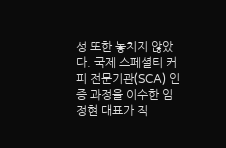성 또한 놓치지 않았다. 국제 스페셜티 커피 전문기관(SCA) 인증 과정을 이수한 임정현 대표가 직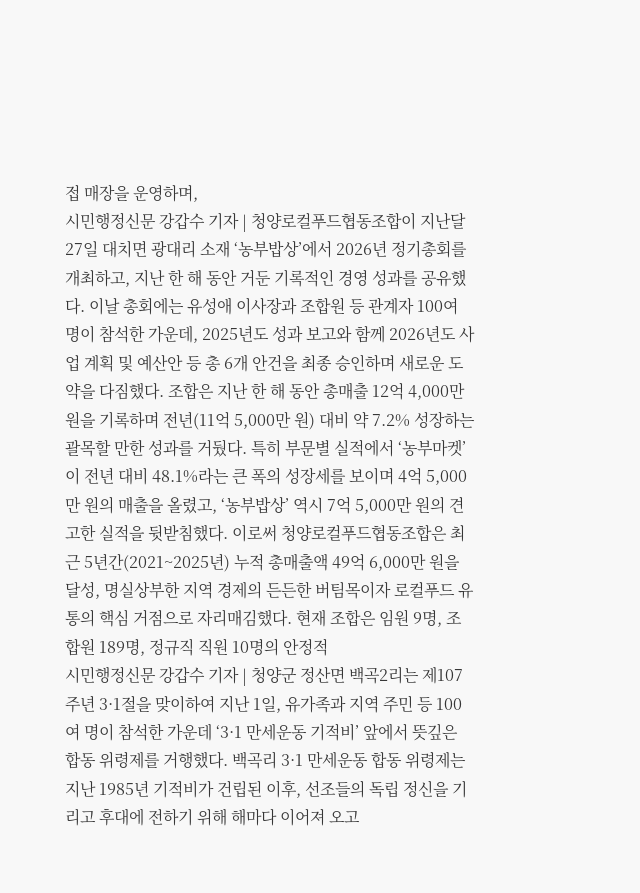접 매장을 운영하며,
시민행정신문 강갑수 기자 | 청양로컬푸드협동조합이 지난달 27일 대치면 광대리 소재 ‘농부밥상’에서 2026년 정기총회를 개최하고, 지난 한 해 동안 거둔 기록적인 경영 성과를 공유했다. 이날 총회에는 유성애 이사장과 조합원 등 관계자 100여 명이 참석한 가운데, 2025년도 성과 보고와 함께 2026년도 사업 계획 및 예산안 등 총 6개 안건을 최종 승인하며 새로운 도약을 다짐했다. 조합은 지난 한 해 동안 총매출 12억 4,000만 원을 기록하며 전년(11억 5,000만 원) 대비 약 7.2% 성장하는 괄목할 만한 성과를 거뒀다. 특히 부문별 실적에서 ‘농부마켓’이 전년 대비 48.1%라는 큰 폭의 성장세를 보이며 4억 5,000만 원의 매출을 올렸고, ‘농부밥상’ 역시 7억 5,000만 원의 견고한 실적을 뒷받침했다. 이로써 청양로컬푸드협동조합은 최근 5년간(2021~2025년) 누적 총매출액 49억 6,000만 원을 달성, 명실상부한 지역 경제의 든든한 버팀목이자 로컬푸드 유통의 핵심 거점으로 자리매김했다. 현재 조합은 임원 9명, 조합원 189명, 정규직 직원 10명의 안정적
시민행정신문 강갑수 기자 | 청양군 정산면 백곡2리는 제107주년 3·1절을 맞이하여 지난 1일, 유가족과 지역 주민 등 100여 명이 참석한 가운데 ‘3·1 만세운동 기적비’ 앞에서 뜻깊은 합동 위령제를 거행했다. 백곡리 3·1 만세운동 합동 위령제는 지난 1985년 기적비가 건립된 이후, 선조들의 독립 정신을 기리고 후대에 전하기 위해 해마다 이어져 오고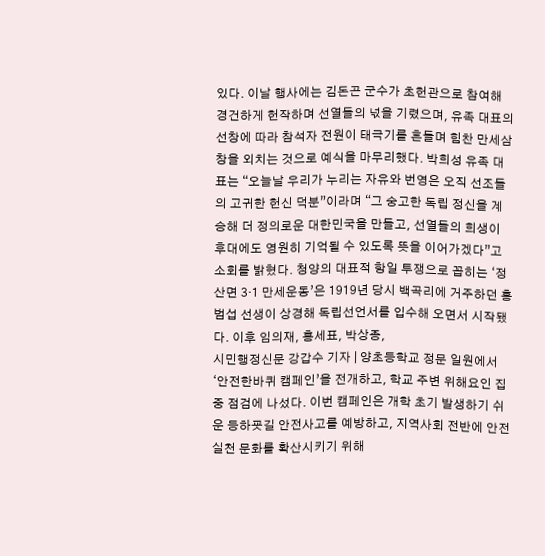있다. 이날 행사에는 김돈곤 군수가 초헌관으로 참여해 경건하게 헌작하며 선열들의 넋을 기렸으며, 유족 대표의 선창에 따라 참석자 전원이 태극기를 흔들며 힘찬 만세삼창을 외치는 것으로 예식을 마무리했다. 박희성 유족 대표는 “오늘날 우리가 누리는 자유와 번영은 오직 선조들의 고귀한 헌신 덕분”이라며 “그 숭고한 독립 정신을 계승해 더 정의로운 대한민국을 만들고, 선열들의 희생이 후대에도 영원히 기억될 수 있도록 뜻을 이어가겠다”고 소회를 밝혔다. 청양의 대표적 항일 투쟁으로 꼽히는 ‘정산면 3·1 만세운동’은 1919년 당시 백곡리에 거주하던 홍범섭 선생이 상경해 독립선언서를 입수해 오면서 시작됐다. 이후 임의재, 홍세표, 박상종,
시민행정신문 강갑수 기자 | 양초등학교 정문 일원에서 ‘안전한바퀴 캠페인’을 전개하고, 학교 주변 위해요인 집중 점검에 나섰다. 이번 캠페인은 개학 초기 발생하기 쉬운 등하굣길 안전사고를 예방하고, 지역사회 전반에 안전 실천 문화를 확산시키기 위해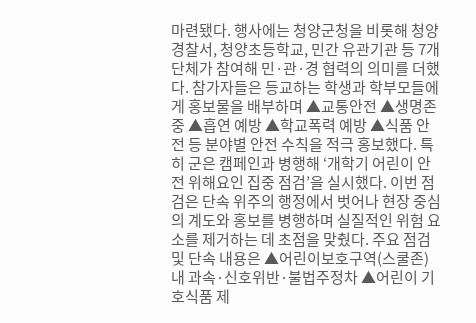마련됐다. 행사에는 청양군청을 비롯해 청양경찰서, 청양초등학교, 민간 유관기관 등 7개 단체가 참여해 민·관·경 협력의 의미를 더했다. 참가자들은 등교하는 학생과 학부모들에게 홍보물을 배부하며 ▲교통안전 ▲생명존중 ▲흡연 예방 ▲학교폭력 예방 ▲식품 안전 등 분야별 안전 수칙을 적극 홍보했다. 특히 군은 캠페인과 병행해 ‘개학기 어린이 안전 위해요인 집중 점검’을 실시했다. 이번 점검은 단속 위주의 행정에서 벗어나 현장 중심의 계도와 홍보를 병행하며 실질적인 위험 요소를 제거하는 데 초점을 맞췄다. 주요 점검 및 단속 내용은 ▲어린이보호구역(스쿨존) 내 과속·신호위반·불법주정차 ▲어린이 기호식품 제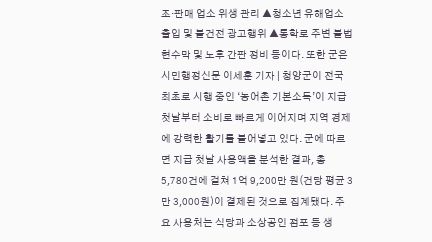조·판매 업소 위생 관리 ▲청소년 유해업소 출입 및 불건전 광고행위 ▲통학로 주변 불법 현수막 및 노후 간판 정비 등이다. 또한 군은
시민행정신문 이세훈 기자 | 청양군이 전국 최초로 시행 중인 ‘농어촌 기본소득’이 지급 첫날부터 소비로 빠르게 이어지며 지역 경제에 강력한 활기를 불어넣고 있다. 군에 따르면 지급 첫날 사용액을 분석한 결과, 총 5,780건에 걸쳐 1억 9,200만 원(건당 평균 3만 3,000원)이 결제된 것으로 집계됐다. 주요 사용처는 식당과 소상공인 점포 등 생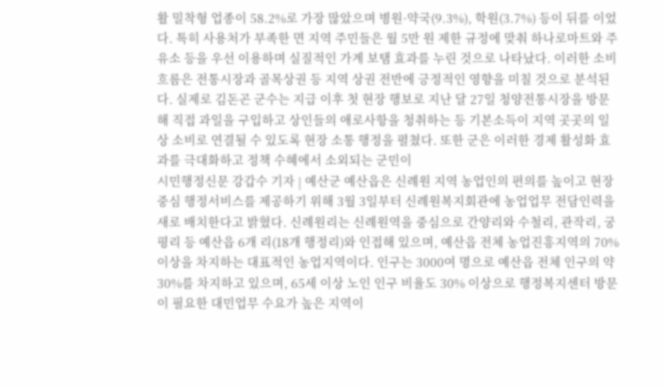활 밀착형 업종이 58.2%로 가장 많았으며 병원·약국(9.3%), 학원(3.7%) 등이 뒤를 이었다. 특히 사용처가 부족한 면 지역 주민들은 월 5만 원 제한 규정에 맞춰 하나로마트와 주유소 등을 우선 이용하며 실질적인 가계 보탬 효과를 누린 것으로 나타났다. 이러한 소비 흐름은 전통시장과 골목상권 등 지역 상권 전반에 긍정적인 영향을 미칠 것으로 분석된다. 실제로 김돈곤 군수는 지급 이후 첫 현장 행보로 지난 달 27일 청양전통시장을 방문해 직접 과일을 구입하고 상인들의 애로사항을 청취하는 등 기본소득이 지역 곳곳의 일상 소비로 연결될 수 있도록 현장 소통 행정을 펼쳤다. 또한 군은 이러한 경제 활성화 효과를 극대화하고 정책 수혜에서 소외되는 군민이
시민행정신문 강갑수 기자 | 예산군 예산읍은 신례원 지역 농업인의 편의를 높이고 현장 중심 행정서비스를 제공하기 위해 3월 3일부터 신례원복지회관에 농업업무 전담인력을 새로 배치한다고 밝혔다. 신례원리는 신례원역을 중심으로 간양리와 수철리, 관작리, 궁평리 등 예산읍 6개 리(18개 행정리)와 인접해 있으며, 예산읍 전체 농업진흥지역의 70% 이상을 차지하는 대표적인 농업지역이다. 인구는 3000여 명으로 예산읍 전체 인구의 약 30%를 차지하고 있으며, 65세 이상 노인 인구 비율도 30% 이상으로 행정복지센터 방문이 필요한 대민업무 수요가 높은 지역이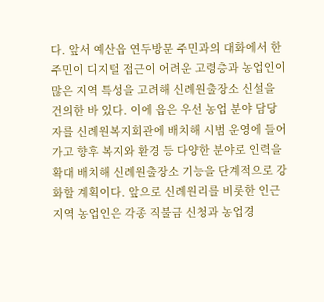다. 앞서 예산읍 연두방문 주민과의 대화에서 한 주민이 디지털 접근이 어려운 고령층과 농업인이 많은 지역 특성을 고려해 신례원출장소 신설을 건의한 바 있다. 이에 읍은 우선 농업 분야 담당자를 신례원복지회관에 배치해 시범 운영에 들어가고 향후 복지와 환경 등 다양한 분야로 인력을 확대 배치해 신례원출장소 기능을 단계적으로 강화할 계획이다. 앞으로 신례원리를 비롯한 인근 지역 농업인은 각종 직불금 신청과 농업경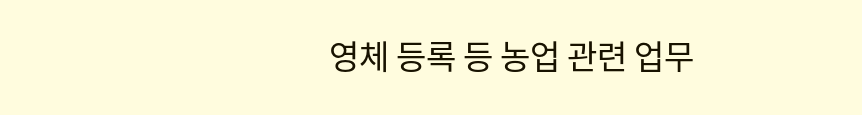영체 등록 등 농업 관련 업무